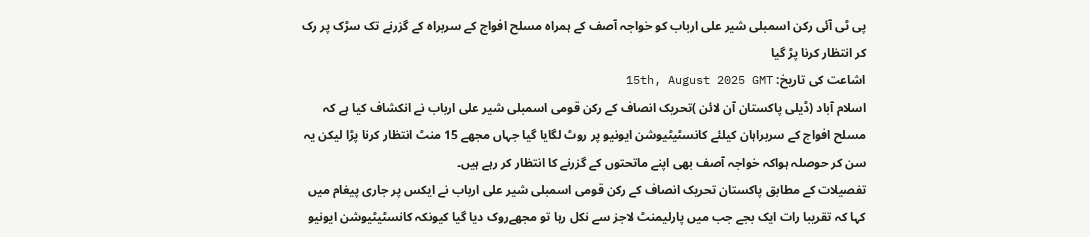پی ٹی آئی رکن اسمبلی شیر علی ارباب کو خواجہ آصف کے ہمراہ مسلح افواج کے سربراہ کے گزرنے تک سڑک پر رک کر انتظار کرنا پڑ گیا
اشاعت کی تاریخ: 15th, August 2025 GMT
اسلام آباد (ڈیلی پاکستان آن لائن )تحریک انصاف کے رکن قومی اسمبلی شیر علی ارباب نے انکشاف کیا ہے کہ مسلح افواج کے سربراہان کیلئے کانسٹیٹیوشن ایونیو پر روٹ لگایا گیا جہاں مجھے 15 منٹ انتظار کرنا پڑا لیکن یہ سن کر حوصلہ ہواکہ خواجہ آصف بھی اپنے ماتحتوں کے گزرنے کا انتظار کر رہے ہیں۔
تفصیلات کے مطابق پاکستان تحریک انصاف کے رکن قومی اسمبلی شیر علی ارباب نے ایکس پر جاری پیغام میں کہا کہ تقریبا رات ایک بجے جب میں پارلیمنٹ لاجز سے نکل رہا تو مجھےروک دیا گیا کیونکہ کانسٹیٹیوشن ایونیو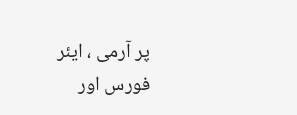پر آرمی ، ایئر فورس اور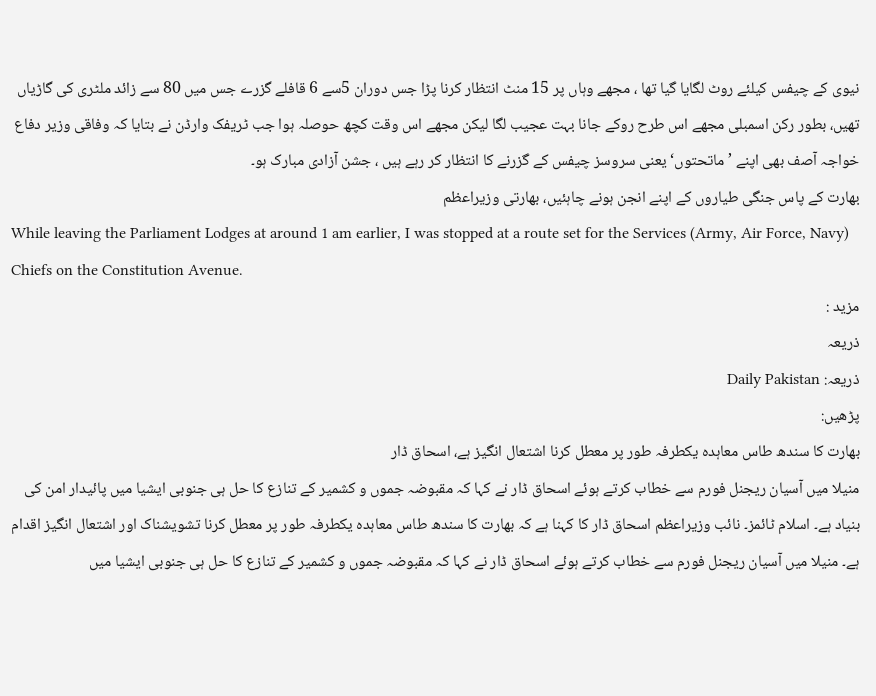نیوی کے چیفس کیلئے روٹ لگایا گیا تھا ، مجھے وہاں پر 15 منٹ انتظار کرنا پڑا جس دوران 5سے 6 قافلے گزرے جس میں 80 سے زائد ملٹری کی گاڑیاں تھیں، بطور رکن اسمبلی مجھے اس طرح روکے جانا بہت عجیب لگا لیکن مجھے اس وقت کچھ حوصلہ ہوا جب ٹریفک وارڈن نے بتایا کہ وفاقی وزیر دفاع خواجہ آصف بھی اپنے ’ماتحتوں‘ یعنی سروسز چیفس کے گزرنے کا انتظار کر رہے ہیں ، جشن آزادی مبارک ہو۔
بھارت کے پاس جنگی طیاروں کے اپنے انجن ہونے چاہئیں، بھارتی وزیراعظم
While leaving the Parliament Lodges at around 1 am earlier, I was stopped at a route set for the Services (Army, Air Force, Navy) Chiefs on the Constitution Avenue.
مزید :
ذریعہ
ذریعہ: Daily Pakistan
پڑھیں:
بھارت کا سندھ طاس معاہدہ یکطرفہ طور پر معطل کرنا اشتعال انگیز ہے، اسحاق ڈار
منیلا میں آسیان ریجنل فورم سے خطاب کرتے ہوئے اسحاق ڈار نے کہا کہ مقبوضہ جموں و کشمیر کے تنازع کا حل ہی جنوبی ایشیا میں پائیدار امن کی بنیاد ہے۔ اسلام ٹائمز۔ نائب وزیراعظم اسحاق ڈار کا کہنا ہے کہ بھارت کا سندھ طاس معاہدہ یکطرفہ طور پر معطل کرنا تشویشناک اور اشتعال انگیز اقدام ہے۔ منیلا میں آسیان ریجنل فورم سے خطاب کرتے ہوئے اسحاق ڈار نے کہا کہ مقبوضہ جموں و کشمیر کے تنازع کا حل ہی جنوبی ایشیا میں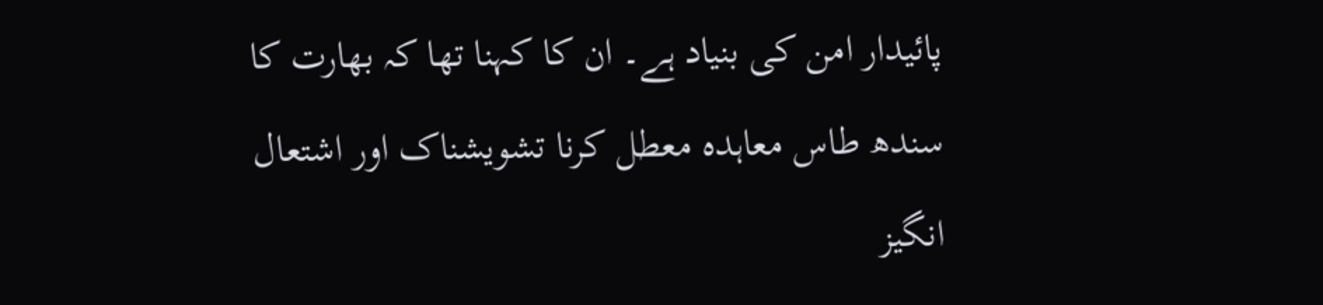پائیدار امن کی بنیاد ہے۔ ان کا کہنا تھا کہ بھارت کا سندھ طاس معاہدہ معطل کرنا تشویشناک اور اشتعال انگیز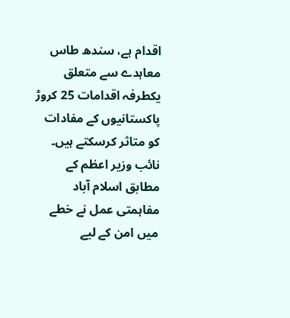اقدام ہے، سندھ طاس معاہدے سے متعلق یکطرفہ اقدامات 25 کروڑ پاکستانیوں کے مفادات کو متاثر کرسکتے ہیں۔ نائب وزیر اعظم کے مطابق اسلام آباد مفاہمتی عمل نے خطے میں امن کے لیے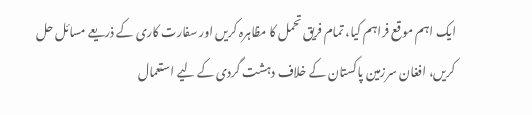ایک اہم موقع فراہم کیا، تمام فریق تحمل کا مظاہرہ کریں اور سفارت کاری کے ذریعے مسائل حل کریں، افغان سرزمین پاکستان کے خلاف دہشت گردی کے لیے استعمال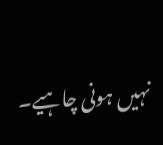نہیں ہونی چاہیے۔